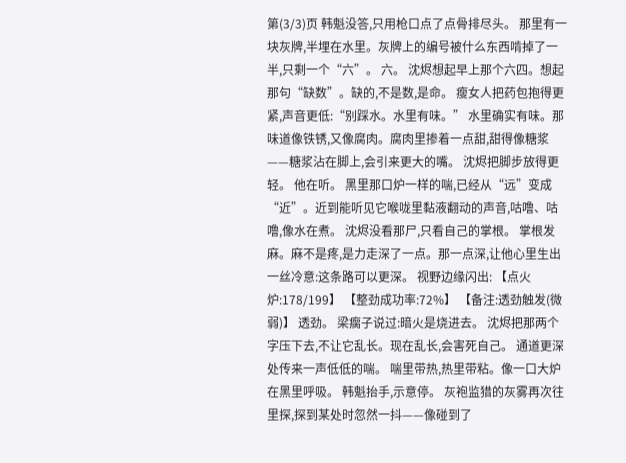第(3/3)页 韩魁没答,只用枪口点了点骨排尽头。 那里有一块灰牌,半埋在水里。灰牌上的编号被什么东西啃掉了一半,只剩一个“六”。 六。 沈烬想起早上那个六四。想起那句“缺数”。缺的,不是数,是命。 瘦女人把药包抱得更紧,声音更低:“别踩水。水里有味。” 水里确实有味。那味道像铁锈,又像腐肉。腐肉里掺着一点甜,甜得像糖浆——糖浆沾在脚上,会引来更大的嘴。 沈烬把脚步放得更轻。 他在听。 黑里那口炉一样的喘,已经从“远”变成“近”。近到能听见它喉咙里黏液翻动的声音,咕噜、咕噜,像水在煮。 沈烬没看那尸,只看自己的掌根。 掌根发麻。麻不是疼,是力走深了一点。那一点深,让他心里生出一丝冷意:这条路可以更深。 视野边缘闪出: 【点火炉:178/199】 【整劲成功率:72%】 【备注:透劲触发(微弱)】 透劲。 梁瘸子说过:暗火是烧进去。 沈烬把那两个字压下去,不让它乱长。现在乱长,会害死自己。 通道更深处传来一声低低的喘。 喘里带热,热里带粘。像一口大炉在黑里呼吸。 韩魁抬手,示意停。 灰袍监猎的灰雾再次往里探,探到某处时忽然一抖——像碰到了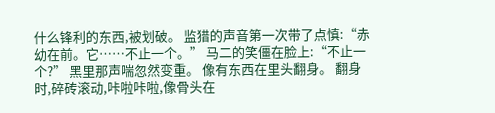什么锋利的东西,被划破。 监猎的声音第一次带了点慎:“赤幼在前。它……不止一个。” 马二的笑僵在脸上:“不止一个?” 黑里那声喘忽然变重。 像有东西在里头翻身。 翻身时,碎砖滚动,咔啦咔啦,像骨头在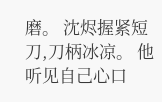磨。 沈烬握紧短刀,刀柄冰凉。 他听见自己心口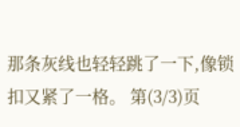那条灰线也轻轻跳了一下,像锁扣又紧了一格。 第(3/3)页